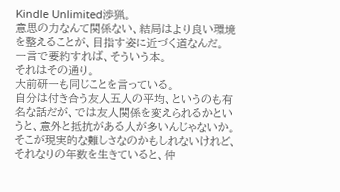Kindle Unlimited渉猟。
意思の力なんて関係ない、結局はより良い環境を整えることが、目指す姿に近づく道なんだ。
一言で要約すれば、そういう本。
それはその通り。
大前研一も同じことを言っている。
自分は付き合う友人五人の平均、というのも有名な話だが、では友人関係を変えられるかというと、意外と抵抗がある人が多いんじゃないか。
そこが現実的な難しさなのかもしれないけれど、それなりの年数を生きていると、仲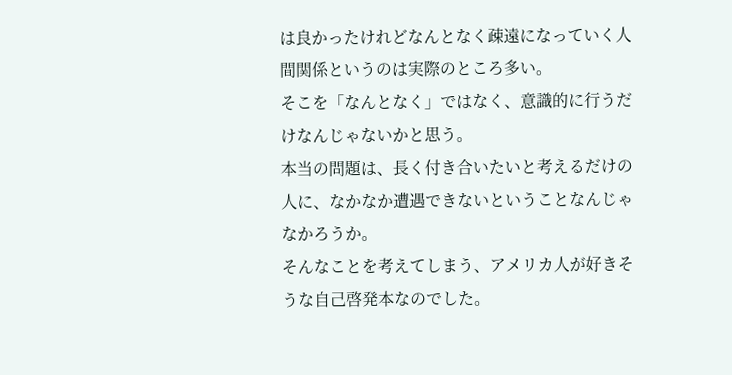は良かったけれどなんとなく疎遠になっていく人間関係というのは実際のところ多い。
そこを「なんとなく」ではなく、意識的に行うだけなんじゃないかと思う。
本当の問題は、長く付き合いたいと考えるだけの人に、なかなか遭遇できないということなんじゃなかろうか。
そんなことを考えてしまう、アメリカ人が好きそうな自己啓発本なのでした。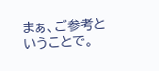まぁ、ご参考ということで。